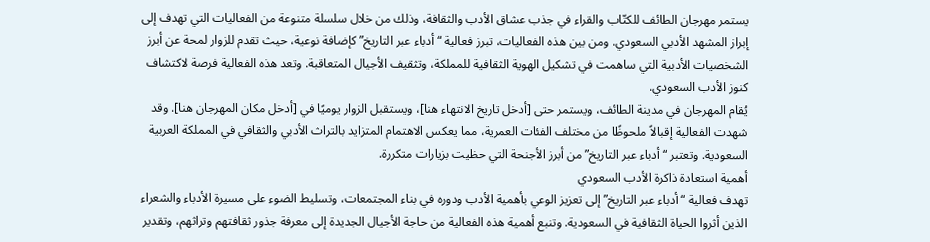يستمر مهرجان الطائف للكتّاب والقراء في جذب عشاق الأدب والثقافة، وذلك من خلال سلسلة متنوعة من الفعاليات التي تهدف إلى إبراز المشهد الأدبي السعودي. ومن بين هذه الفعاليات، تبرز فعالية “أدباء عبر التاريخ” كإضافة نوعية، حيث تقدم للزوار لمحة عن أبرز الشخصيات الأدبية التي ساهمت في تشكيل الهوية الثقافية للمملكة، وتثقيف الأجيال المتعاقبة. وتعد هذه الفعالية فرصة لاكتشاف كنوز الأدب السعودي.
يُقام المهرجان في مدينة الطائف، ويستمر حتى [أدخل تاريخ الانتهاء هنا]، ويستقبل الزوار يوميًا في [أدخل مكان المهرجان هنا]. وقد شهدت الفعالية إقبالاً ملحوظًا من مختلف الفئات العمرية، مما يعكس الاهتمام المتزايد بالتراث الأدبي والثقافي في المملكة العربية السعودية. وتعتبر “أدباء عبر التاريخ” من أبرز الأجنحة التي حظيت بزيارات متكررة.
أهمية استعادة ذاكرة الأدب السعودي
تهدف فعالية “أدباء عبر التاريخ” إلى تعزيز الوعي بأهمية الأدب ودوره في بناء المجتمعات، وتسليط الضوء على مسيرة الأدباء والشعراء الذين أثروا الحياة الثقافية في السعودية. وتنبع أهمية هذه الفعالية من حاجة الأجيال الجديدة إلى معرفة جذور ثقافتهم وتراثهم، وتقدير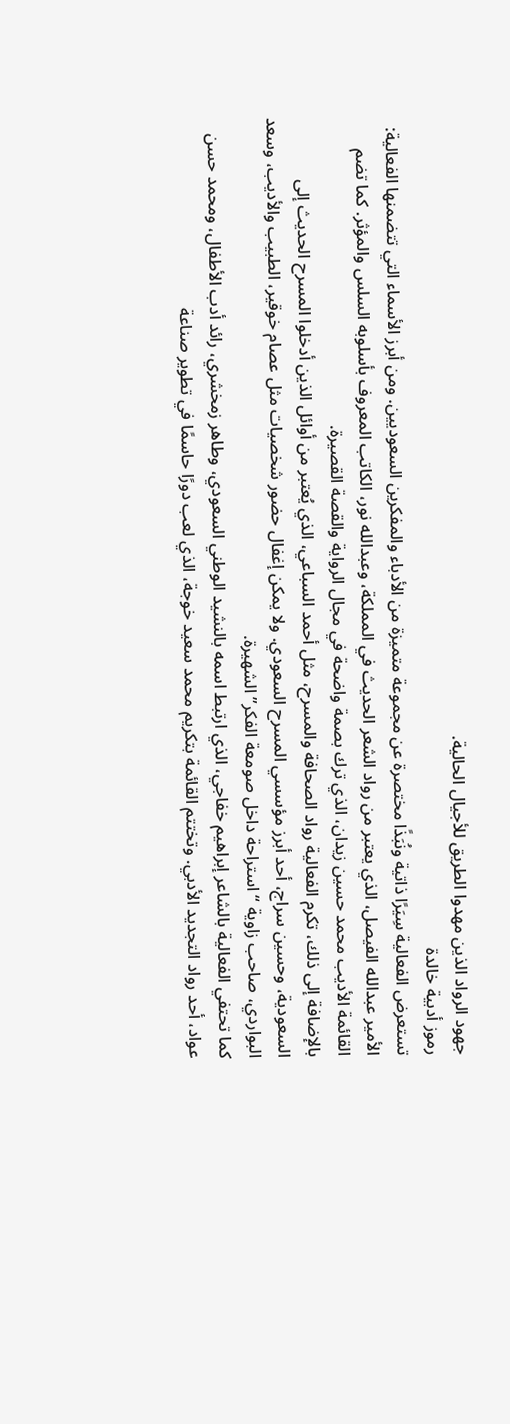جهود الرواد الذين مهدوا الطريق للأجيال الحالية.
رموز أدبية خالدة
تستعرض الفعالية سِيَرًا ذاتية ونُبَذًا مختصرة عن مجموعة متميزة من الأدباء والمفكرين السعوديين. ومن أبرز الأسماء التي تتضمنها الفعالية: الأمير عبدالله الفيصل، الذي يعتبر من رواد الشعر الحديث في المملكة، وعبدالله نور، الكاتب المعروف بأسلوبه السلس والمؤثر. كما تضم القائمة الأديب محمد حسين زيدان، الذي ترك بصمة واضحة في مجال الرواية والقصة القصيرة.
بالإضافة إلى ذلك، تكرم الفعالية رواد الصحافة والمسرح، مثل أحمد السباعي، الذي يُعتبر من أوائل الذين أدخلوا المسرح الحديث إلى السعودية، وحسين سراج، أحد أبرز مؤسسي المسرح السعودي. ولا يمكن إغفال حضور شخصيات مثل عصام خوقير، الطبيب والأديب، وسعد البواردي، صاحب زاوية “استراحة داخل صومعة الفكر” الشهيرة.
كما تحتفي الفعالية بالشاعر إبراهيم خفاجي، الذي ارتبط اسمه بالنشيد الوطني السعودي، وطاهر زمخشري، رائد أدب الأطفال، ومحمد حسن عواد، أحد رواد التجديد الأدبي. وتختتم القائمة بتكريم محمد سعيد خوجة، الذي لعب دورًا حاسمًا في تطوير صناعة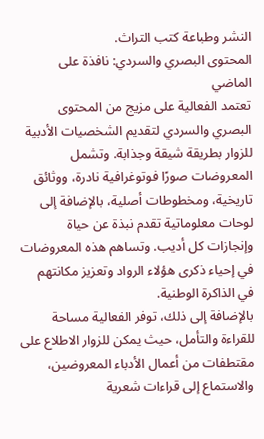النشر وطباعة كتب التراث.
المحتوى البصري والسردي: نافذة على الماضي
تعتمد الفعالية على مزيج من المحتوى البصري والسردي لتقديم الشخصيات الأدبية للزوار بطريقة شيقة وجذابة. وتشمل المعروضات صورًا فوتوغرافية نادرة، ووثائق تاريخية، ومخطوطات أصلية، بالإضافة إلى لوحات معلوماتية تقدم نبذة عن حياة وإنجازات كل أديب. وتساهم هذه المعروضات في إحياء ذكرى هؤلاء الرواد وتعزيز مكانتهم في الذاكرة الوطنية.
بالإضافة إلى ذلك، توفر الفعالية مساحة للقراءة والتأمل، حيث يمكن للزوار الاطلاع على مقتطفات من أعمال الأدباء المعروضين، والاستماع إلى قراءات شعرية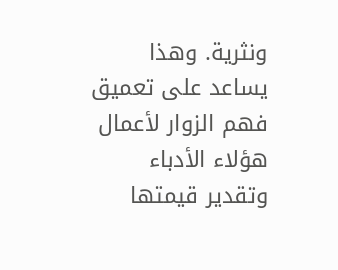ونثرية. وهذا يساعد على تعميق فهم الزوار لأعمال هؤلاء الأدباء وتقدير قيمتها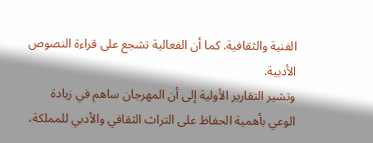الفنية والثقافية. كما أن الفعالية تشجع على قراءة النصوص الأدبية.
وتشير التقارير الأولية إلى أن المهرجان ساهم في زيادة الوعي بأهمية الحفاظ على التراث الثقافي والأدبي للمملكة،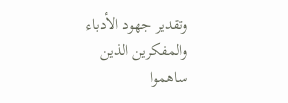وتقدير جهود الأدباء والمفكرين الذين ساهموا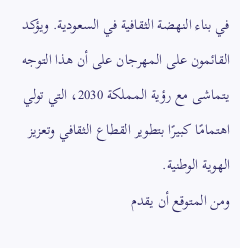في بناء النهضة الثقافية في السعودية. ويؤكد القائمون على المهرجان على أن هذا التوجه يتماشى مع رؤية المملكة 2030، التي تولي اهتمامًا كبيرًا بتطوير القطاع الثقافي وتعزيز الهوية الوطنية.
ومن المتوقع أن يقدم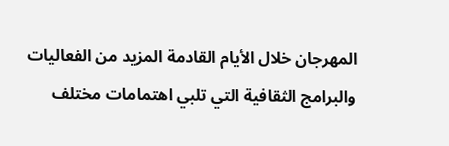المهرجان خلال الأيام القادمة المزيد من الفعاليات والبرامج الثقافية التي تلبي اهتمامات مختلف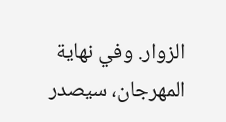الزوار. وفي نهاية المهرجان، سيصدر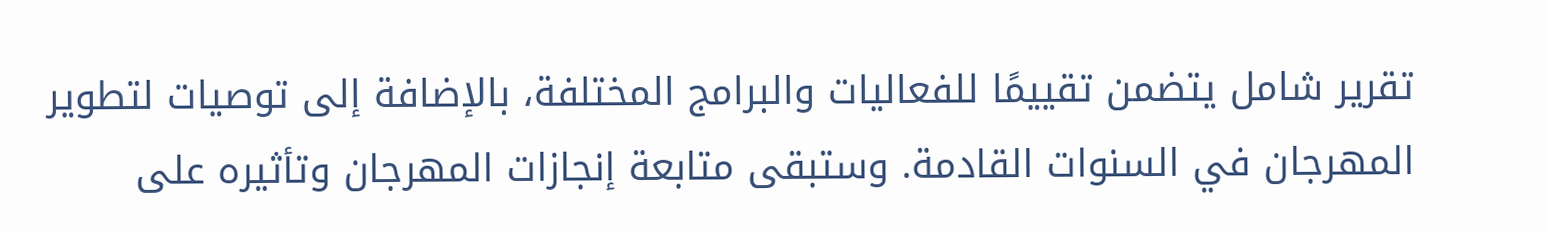تقرير شامل يتضمن تقييمًا للفعاليات والبرامج المختلفة، بالإضافة إلى توصيات لتطوير المهرجان في السنوات القادمة. وستبقى متابعة إنجازات المهرجان وتأثيره على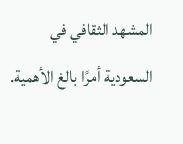المشهد الثقافي في السعودية أمرًا بالغ الأهمية.